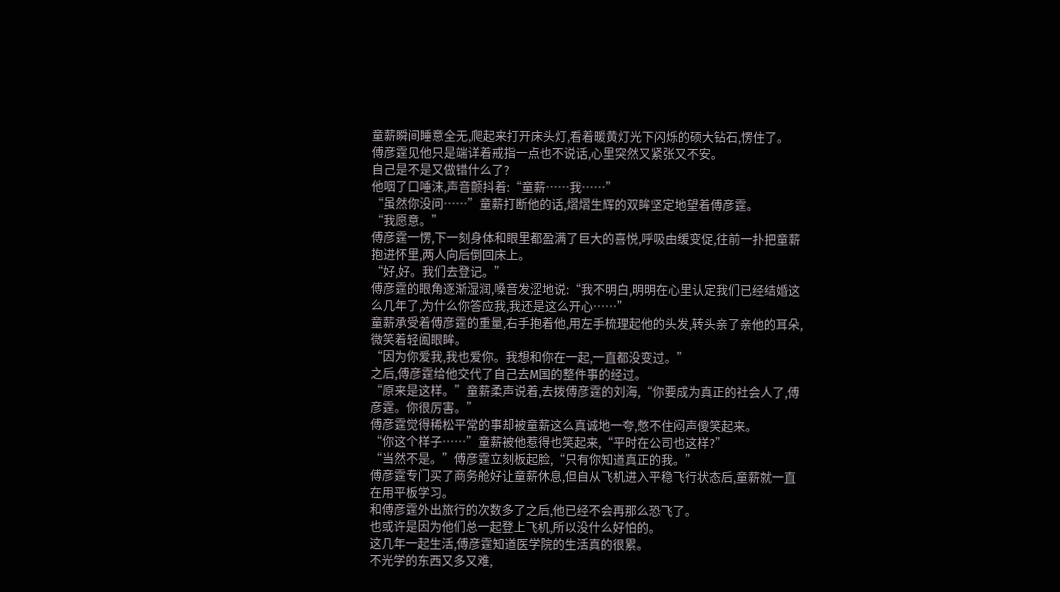童薪瞬间睡意全无,爬起来打开床头灯,看着暖黄灯光下闪烁的硕大钻石,愣住了。
傅彦霆见他只是端详着戒指一点也不说话,心里突然又紧张又不安。
自己是不是又做错什么了?
他咽了口唾沫,声音颤抖着:“童薪……我……”
“虽然你没问……”童薪打断他的话,熠熠生辉的双眸坚定地望着傅彦霆。
“我愿意。”
傅彦霆一愣,下一刻身体和眼里都盈满了巨大的喜悦,呼吸由缓变促,往前一扑把童薪抱进怀里,两人向后倒回床上。
“好,好。我们去登记。”
傅彦霆的眼角逐渐湿润,嗓音发涩地说:“我不明白,明明在心里认定我们已经结婚这么几年了,为什么你答应我,我还是这么开心……”
童薪承受着傅彦霆的重量,右手抱着他,用左手梳理起他的头发,转头亲了亲他的耳朵,微笑着轻阖眼眸。
“因为你爱我,我也爱你。我想和你在一起,一直都没变过。”
之后,傅彦霆给他交代了自己去M国的整件事的经过。
“原来是这样。”童薪柔声说着,去拨傅彦霆的刘海,“你要成为真正的社会人了,傅彦霆。你很厉害。”
傅彦霆觉得稀松平常的事却被童薪这么真诚地一夸,憋不住闷声傻笑起来。
“你这个样子……”童薪被他惹得也笑起来,“平时在公司也这样?”
“当然不是。”傅彦霆立刻板起脸,“只有你知道真正的我。”
傅彦霆专门买了商务舱好让童薪休息,但自从飞机进入平稳飞行状态后,童薪就一直在用平板学习。
和傅彦霆外出旅行的次数多了之后,他已经不会再那么恐飞了。
也或许是因为他们总一起登上飞机,所以没什么好怕的。
这几年一起生活,傅彦霆知道医学院的生活真的很累。
不光学的东西又多又难,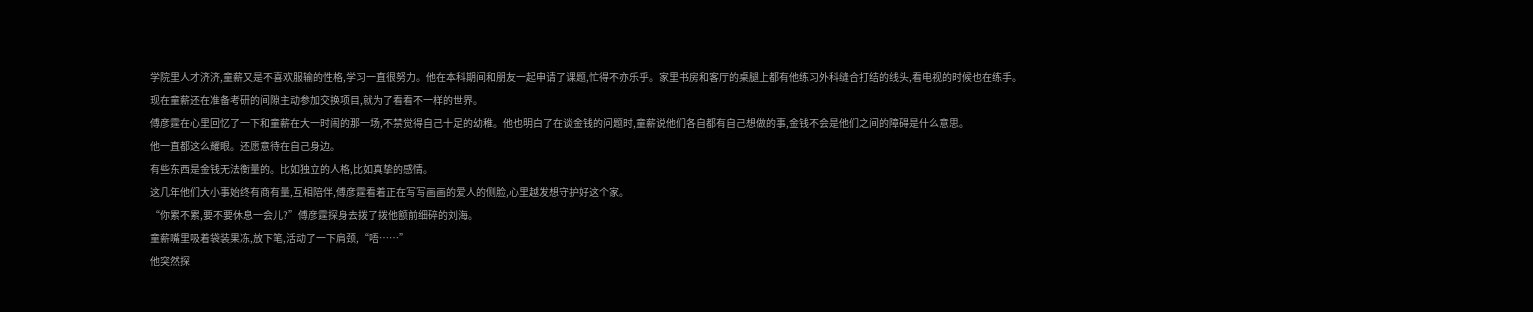学院里人才济济,童薪又是不喜欢服输的性格,学习一直很努力。他在本科期间和朋友一起申请了课题,忙得不亦乐乎。家里书房和客厅的桌腿上都有他练习外科缝合打结的线头,看电视的时候也在练手。
现在童薪还在准备考研的间隙主动参加交换项目,就为了看看不一样的世界。
傅彦霆在心里回忆了一下和童薪在大一时闹的那一场,不禁觉得自己十足的幼稚。他也明白了在谈金钱的问题时,童薪说他们各自都有自己想做的事,金钱不会是他们之间的障碍是什么意思。
他一直都这么耀眼。还愿意待在自己身边。
有些东西是金钱无法衡量的。比如独立的人格,比如真挚的感情。
这几年他们大小事始终有商有量,互相陪伴,傅彦霆看着正在写写画画的爱人的侧脸,心里越发想守护好这个家。
“你累不累,要不要休息一会儿?”傅彦霆探身去拨了拨他额前细碎的刘海。
童薪嘴里吸着袋装果冻,放下笔,活动了一下肩颈,“唔……”
他突然探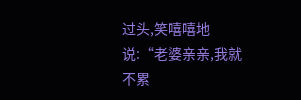过头,笑嘻嘻地说:“老婆亲亲,我就不累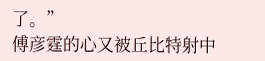了。”
傅彦霆的心又被丘比特射中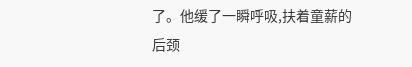了。他缓了一瞬呼吸,扶着童薪的后颈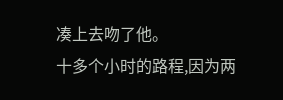凑上去吻了他。
十多个小时的路程,因为两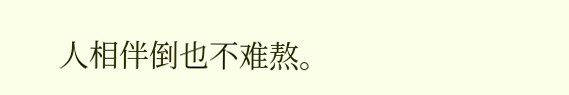人相伴倒也不难熬。